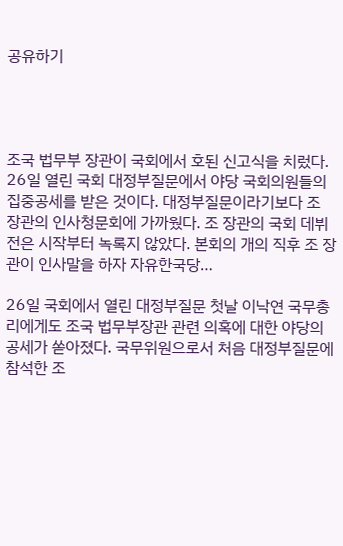공유하기




조국 법무부 장관이 국회에서 호된 신고식을 치렀다. 26일 열린 국회 대정부질문에서 야당 국회의원들의 집중공세를 받은 것이다. 대정부질문이라기보다 조 장관의 인사청문회에 가까웠다. 조 장관의 국회 데뷔전은 시작부터 녹록지 않았다. 본회의 개의 직후 조 장관이 인사말을 하자 자유한국당…

26일 국회에서 열린 대정부질문 첫날 이낙연 국무총리에게도 조국 법무부장관 관련 의혹에 대한 야당의 공세가 쏟아졌다. 국무위원으로서 처음 대정부질문에 참석한 조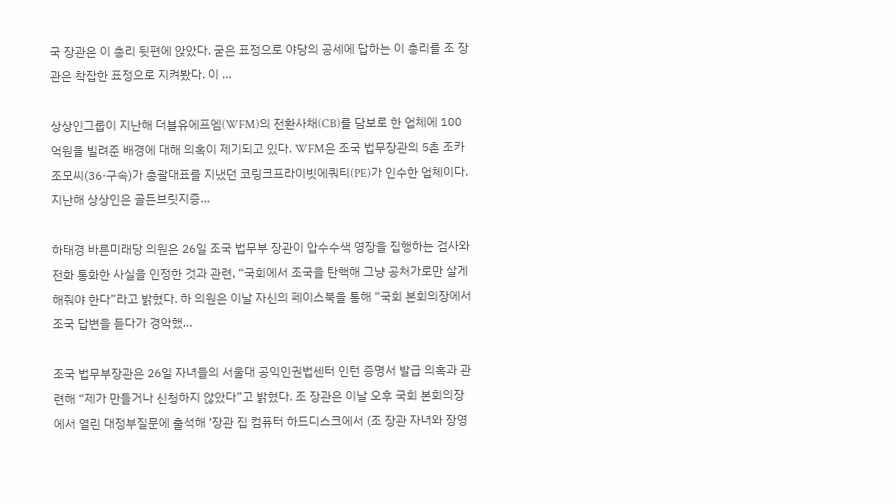국 장관은 이 총리 뒷편에 앉았다. 굳은 표정으로 야당의 공세에 답하는 이 총리를 조 장관은 착잡한 표정으로 지켜봤다. 이 …

상상인그룹이 지난해 더블유에프엠(WFM)의 전환사채(CB)를 담보로 한 업체에 100억원을 빌려준 배경에 대해 의혹이 제기되고 있다. WFM은 조국 법무장관의 5촌 조카 조모씨(36·구속)가 총괄대표를 지냈던 코링크프라이빗에쿼티(PE)가 인수한 업체이다. 지난해 상상인은 골든브릿지증…

하태경 바른미래당 의원은 26일 조국 법무부 장관이 압수수색 영장을 집행하는 검사와 전화 통화한 사실을 인정한 것과 관련, “국회에서 조국을 탄핵해 그냥 공처가로만 살게 해줘야 한다”라고 밝혔다. 하 의원은 이날 자신의 페이스북을 통해 “국회 본회의장에서 조국 답변을 듣다가 경악했…

조국 법무부장관은 26일 자녀들의 서울대 공익인권법센터 인턴 증명서 발급 의혹과 관련해 “제가 만들거나 신청하지 않았다”고 밝혔다. 조 장관은 이날 오후 국회 본회의장에서 열린 대정부질문에 출석해 ‘장관 집 컴퓨터 하드디스크에서 (조 장관 자녀와 장영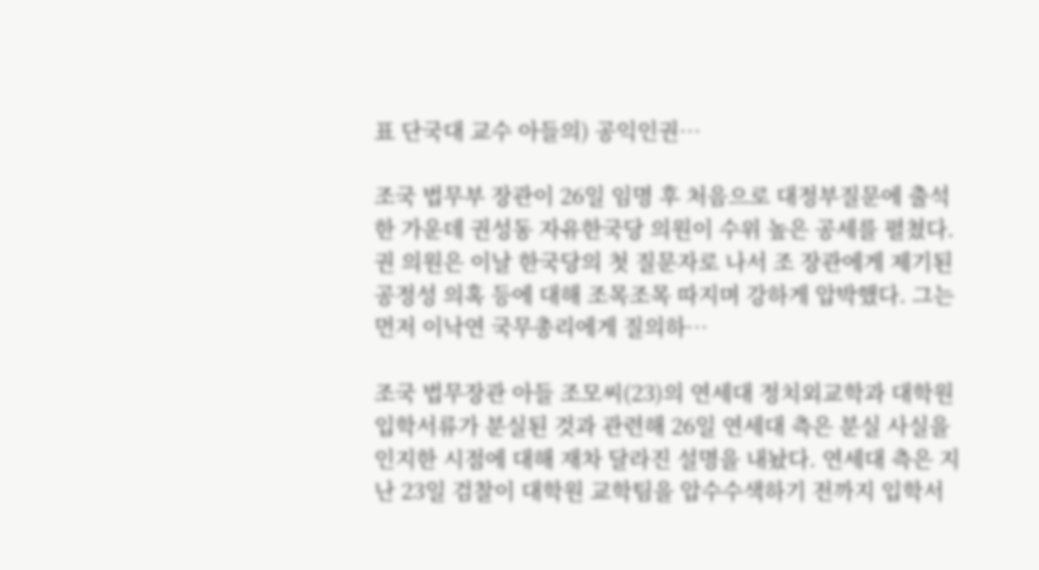표 단국대 교수 아들의) 공익인권…

조국 법무부 장관이 26일 임명 후 처음으로 대정부질문에 출석한 가운데 권성동 자유한국당 의원이 수위 높은 공세를 펼쳤다. 권 의원은 이날 한국당의 첫 질문자로 나서 조 장관에게 제기된 공정성 의혹 등에 대해 조목조목 따지며 강하게 압박했다. 그는 먼저 이낙연 국무총리에게 질의하…

조국 법무장관 아들 조모씨(23)의 연세대 정치외교학과 대학원 입학서류가 분실된 것과 관련해 26일 연세대 측은 분실 사실을 인지한 시점에 대해 재차 달라진 설명을 내놨다. 연세대 측은 지난 23일 검찰이 대학원 교학팀을 압수수색하기 전까지 입학서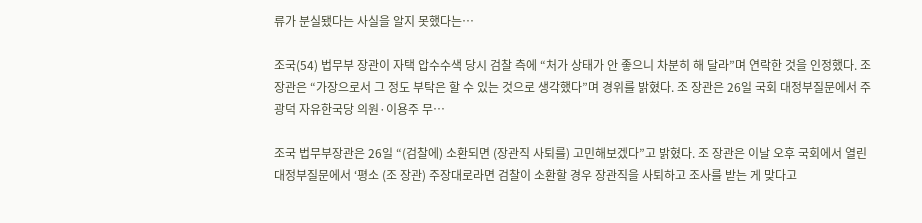류가 분실됐다는 사실을 알지 못했다는…

조국(54) 법무부 장관이 자택 압수수색 당시 검찰 측에 “처가 상태가 안 좋으니 차분히 해 달라”며 연락한 것을 인정했다. 조 장관은 “가장으로서 그 정도 부탁은 할 수 있는 것으로 생각했다”며 경위를 밝혔다. 조 장관은 26일 국회 대정부질문에서 주광덕 자유한국당 의원·이용주 무…

조국 법무부장관은 26일 “(검찰에) 소환되면 (장관직 사퇴를) 고민해보겠다”고 밝혔다. 조 장관은 이날 오후 국회에서 열린 대정부질문에서 ‘평소 (조 장관) 주장대로라면 검찰이 소환할 경우 장관직을 사퇴하고 조사를 받는 게 맞다고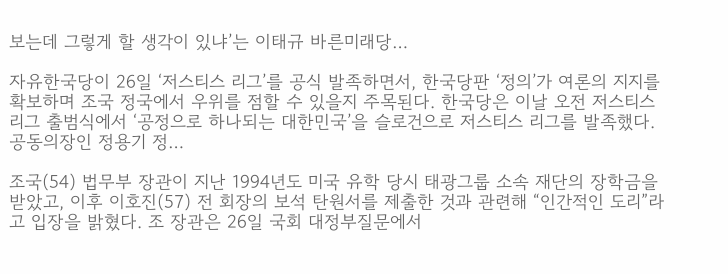보는데 그렇게 할 생각이 있냐’는 이태규 바른미래당…

자유한국당이 26일 ‘저스티스 리그’를 공식 발족하면서, 한국당판 ‘정의’가 여론의 지지를 확보하며 조국 정국에서 우위를 점할 수 있을지 주목된다. 한국당은 이날 오전 저스티스 리그 출범식에서 ‘공정으로 하나되는 대한민국’을 슬로건으로 저스티스 리그를 발족했다. 공동의장인 정용기 정…

조국(54) 법무부 장관이 지난 1994년도 미국 유학 당시 태광그룹 소속 재단의 장학금을 받았고, 이후 이호진(57) 전 회장의 보석 탄원서를 제출한 것과 관련해 “인간적인 도리”라고 입장을 밝혔다. 조 장관은 26일 국회 대정부질문에서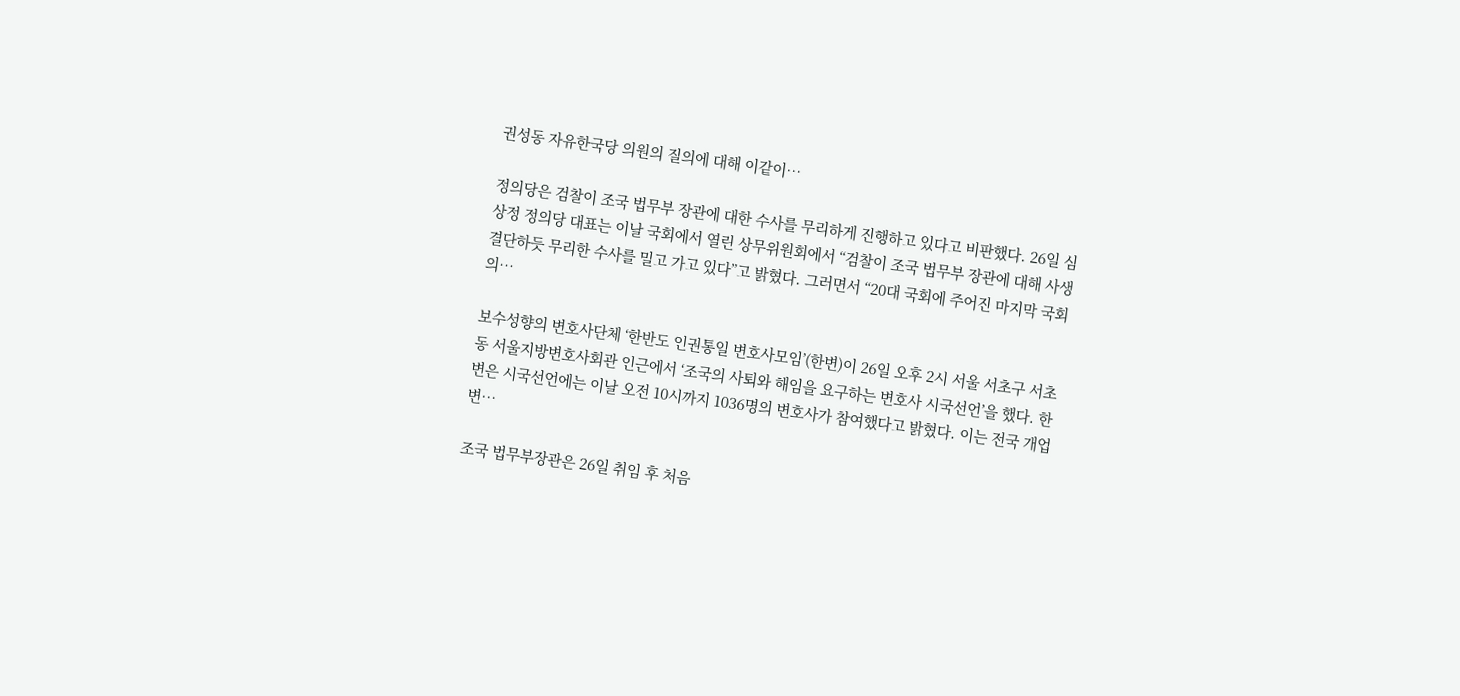권성동 자유한국당 의원의 질의에 대해 이같이…

정의당은 검찰이 조국 법무부 장관에 대한 수사를 무리하게 진행하고 있다고 비판했다. 26일 심상정 정의당 대표는 이날 국회에서 열린 상무위원회에서 “검찰이 조국 법무부 장관에 대해 사생결단하듯 무리한 수사를 밀고 가고 있다”고 밝혔다. 그러면서 “20대 국회에 주어진 마지막 국회의…

보수성향의 변호사단체 ‘한반도 인권통일 변호사모임’(한변)이 26일 오후 2시 서울 서초구 서초동 서울지방변호사회관 인근에서 ‘조국의 사퇴와 해임을 요구하는 변호사 시국선언’을 했다. 한변은 시국선언에는 이날 오전 10시까지 1036명의 변호사가 참여했다고 밝혔다. 이는 전국 개업변…

조국 법무부장관은 26일 취임 후 처음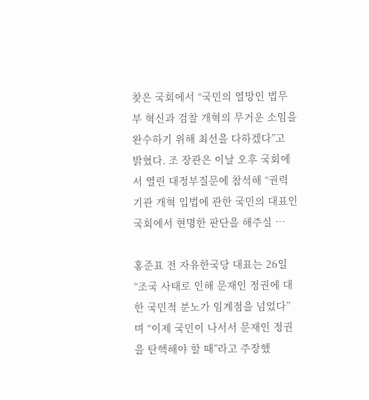찾은 국회에서 “국민의 열망인 법무부 혁신과 검찰 개혁의 무거운 소임을 완수하기 위해 최선을 다하겠다”고 밝혔다. 조 장관은 이날 오후 국회에서 열린 대정부질문에 참석해 “권력기관 개혁 입법에 관한 국민의 대표인 국회에서 현명한 판단을 해주실 …

홍준표 전 자유한국당 대표는 26일 “조국 사태로 인해 문재인 정권에 대한 국민적 분노가 임계점을 넘었다”며 “이제 국민이 나서서 문재인 정권을 탄핵해야 할 때”라고 주장했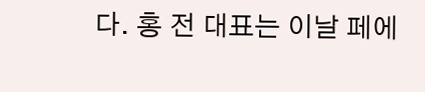다. 홍 전 대표는 이날 페에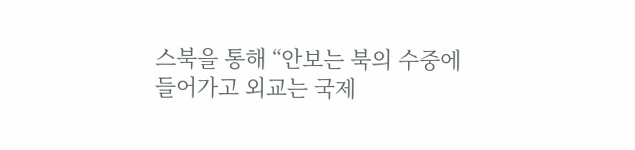스북을 통해 “안보는 북의 수중에 들어가고 외교는 국제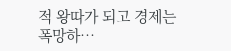적 왕따가 되고 경제는 폭망하…